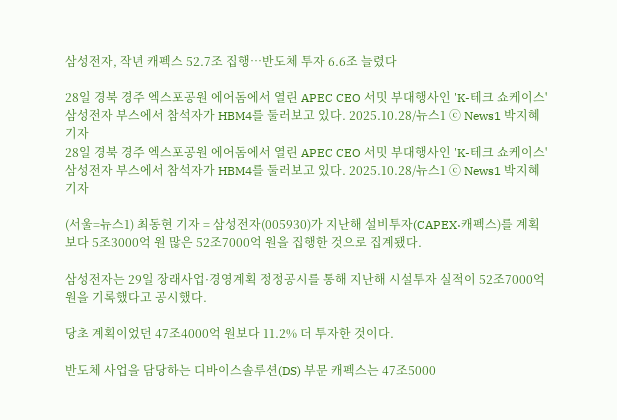삼성전자, 작년 캐펙스 52.7조 집행…반도체 투자 6.6조 늘렸다

28일 경북 경주 엑스포공원 에어돔에서 열린 APEC CEO 서밋 부대행사인 'K-테크 쇼케이스' 삼성전자 부스에서 참석자가 HBM4를 둘러보고 있다. 2025.10.28/뉴스1 ⓒ News1 박지혜 기자
28일 경북 경주 엑스포공원 에어돔에서 열린 APEC CEO 서밋 부대행사인 'K-테크 쇼케이스' 삼성전자 부스에서 참석자가 HBM4를 둘러보고 있다. 2025.10.28/뉴스1 ⓒ News1 박지혜 기자

(서울=뉴스1) 최동현 기자 = 삼성전자(005930)가 지난해 설비투자(CAPEX·캐펙스)를 계획보다 5조3000억 원 많은 52조7000억 원을 집행한 것으로 집계됐다.

삼성전자는 29일 장래사업·경영계획 정정공시를 통해 지난해 시설투자 실적이 52조7000억 원을 기록했다고 공시했다.

당초 계획이었던 47조4000억 원보다 11.2% 더 투자한 것이다.

반도체 사업을 담당하는 디바이스솔루션(DS) 부문 캐펙스는 47조5000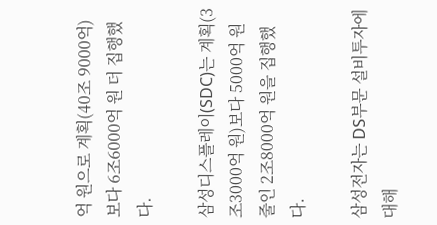억 원으로 계획(40조 9000억)보다 6조6000억 원 더 집행했다.

삼성디스플레이(SDC)는 계획(3조3000억 원)보다 5000억 원 줄인 2조8000억 원을 집행했다.

삼성전자는 DS부문 설비투자에 대해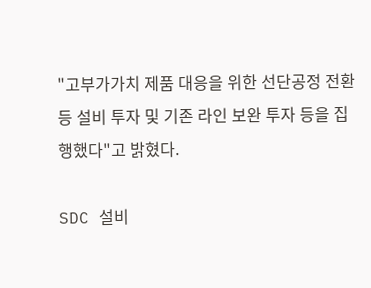"고부가가치 제품 대응을 위한 선단공정 전환 등 설비 투자 및 기존 라인 보완 투자 등을 집행했다"고 밝혔다.

SDC 설비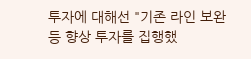투자에 대해선 "기존 라인 보완 등 향상 투자를 집행했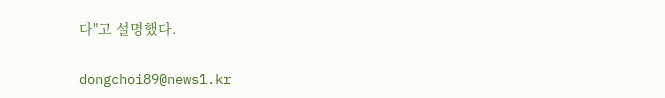다"고 설명했다.

dongchoi89@news1.kr